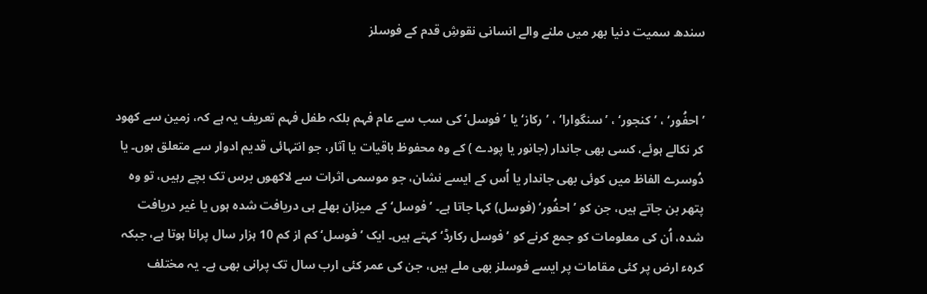سندھ سمیت دنیا بھر میں ملنے والے انسانی نقوشِ قدم کے فوسلز


’احفُور‘ ، ’کنجور‘ ، ’سنگوارا‘ ، ’رکاز‘ یا ’فوسل‘ کی سب سے عام فہم بلکہ طفل فہم تعریف یہ ہے کہ، زمین سے کھود کر نکالے ہوئے، کسی بھی جاندار (جانور یا پودے ) کے وہ محفوظ باقیات یا آثار، جو انتہائی قدیم ادوار سے متعلق ہوں۔ یا دُوسرے الفاظ میں کوئی بھی جاندار یا اُس کے ایسے نشان، جو موسمی اثرات سے لاکھوں برس تک بچے رہیں، تو وہ پتھر بن جاتے ہیں، جن کو ’احفُور‘ (فوسل) کہا جاتا ہے۔ ’فوسل‘ کے میزان بھلے ہی دریافت شدہ ہوں یا غیر دریافت شدہ، اُن کی معلومات کو جمع کرنے کو ’فوسل رکارڈ‘ کہتے ہیں۔ ایک ’فوسل‘ کم از کم 10 ہزار سال پرانا ہوتا ہے، جبکہ کرہء ارض پر کئی مقامات پر ایسے فوسلز بھی ملے ہیں، جن کی عمر کئی ارب سال تک پرانی بھی ہے۔ یہ مختلف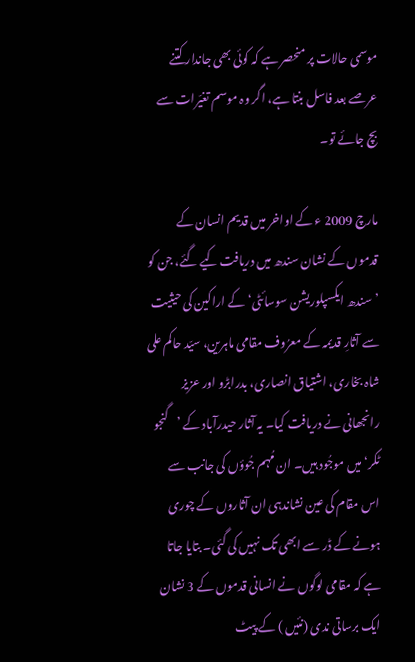موسمی حالات پر منحصر ہے کہ کوئی بھی جاندار کتنے عرصے بعد فاسل بنتا ہے، اگر وہ موسم تغیّرات سے بچ جائے تو۔

مارچ 2009 ء کے اواخر میں قدیم انسان کے قدموں کے نشان سندھ میں دریافت کیے گئے، جن کو ’سندھ ایکسپلوریشن سوسائٹی‘ کے اراکین کی حیثیت سے آثارِ قدیمہ کے معرُوف مقامی ماہرین، سیّد حاکم علی شاہ بخاری، اشتیاق انصاری، بدرابڑو اور عزیز رانجھانی نے دریافت کیا۔ یہ آثار حیدرآباد کے ’گنجو ٹکر‘ میں موجُود ہیں۔ ان مُہم جُوؤں کی جانب سے اس مقام کی عین نشاندہی ان آثاروں کے چوری ہونے کے ڈر سے ابھی تک نہیں کی گئی۔ بتایا جاتا ہے کہ مقامی لوگوں نے انسانی قدموں کے 3 نشان ایک برساتی ندی (نئیں ) کے پیٹ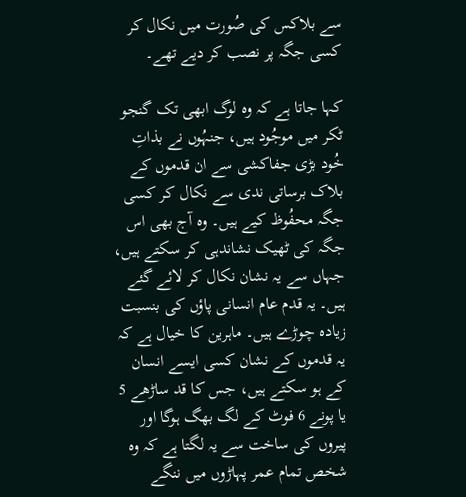سے بلاکس کی صُورت میں نکال کر کسی جگہ پر نصب کر دیے تھے۔

کہا جاتا ہے کہ وہ لوگ ابھی تک گنجو ٹکر میں موجُود ہیں، جنہُوں نے بذاتِ خُود بڑی جفاکشی سے ان قدموں کے بلاک برساتی ندی سے نکال کر کسی جگہ محفُوظ کیے ہیں۔ وہ آج بھی اس جگہ کی ٹھیک نشاندہی کر سکتے ہیں، جہاں سے یہ نشان نکال کر لائے گئے ہیں۔ یہ قدم عام انسانی پاؤں کی بنسبت زیادہ چوڑے ہیں۔ ماہرین کا خیال ہے کہ یہ قدموں کے نشان کسی ایسے انسان کے ہو سکتے ہیں، جس کا قد ساڑھے 5 یا پونے 6 فوٹ کے لگ بھگ ہوگا اور پیروں کی ساخت سے یہ لگتا ہے کہ وہ شخص تمام عمر پہاڑوں میں ننگے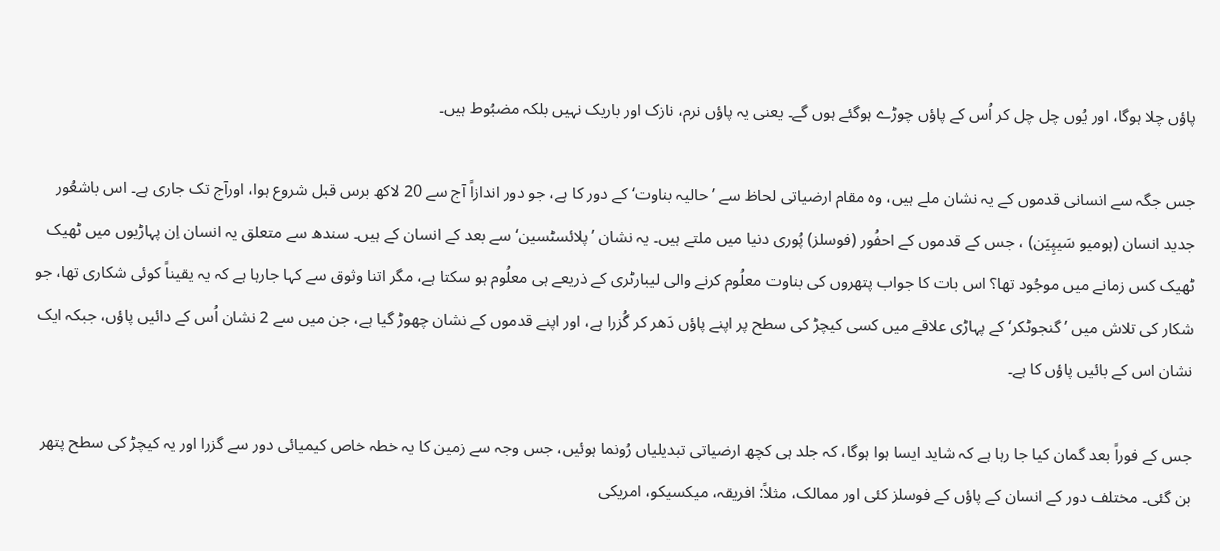پاؤں چلا ہوگا، اور یُوں چل چل کر اُس کے پاؤں چوڑے ہوگئے ہوں گے۔ یعنی یہ پاؤں نرم، نازک اور باریک نہیں بلکہ مضبُوط ہیں۔

جس جگہ سے انسانی قدموں کے یہ نشان ملے ہیں، وہ مقام ارضیاتی لحاظ سے ’حالیہ بناوت‘ کے دور کا ہے، جو دور اندازاً آج سے 20 لاکھ برس قبل شروع ہوا، اورآج تک جاری ہے۔ اس باشعُور جدید انسان (ہومیو سَیپِیَن) ، جس کے قدموں کے احفُور (فوسلز) پُوری دنیا میں ملتے ہیں۔ یہ نشان ’پلائسٹسین‘ سے بعد کے انسان کے ہیں۔ سندھ سے متعلق یہ انسان اِن پہاڑیوں میں ٹھیک ٹھیک کس زمانے میں موجُود تھا؟ اس بات کا جواب پتھروں کی بناوت معلُوم کرنے والی لیبارٹری کے ذریعے ہی معلُوم ہو سکتا ہے، مگر اتنا وثوق سے کہا جارہا ہے کہ یہ یقیناً کوئی شکاری تھا، جو شکار کی تلاش میں ’گنجوٹکر‘ کے پہاڑی علاقے میں کسی کیچڑ کی سطح پر اپنے پاؤں دَھر کر گُزرا ہے، اور اپنے قدموں کے نشان چھوڑ گیا ہے، جن میں سے 2 نشان اُس کے دائیں پاؤں، جبکہ ایک نشان اس کے بائیں پاؤں کا ہے۔

جس کے فوراً بعد گمان کیا جا رہا ہے کہ شاید ایسا ہوا ہوگا، کہ جلد ہی کچھ ارضیاتی تبدیلیاں رُونما ہوئیں، جس وجہ سے زمین کا یہ خطہ خاص کیمیائی دور سے گزرا اور یہ کیچڑ کی سطح پتھر بن گئی۔ مختلف دور کے انسان کے پاؤں کے فوسلز کئی اور ممالک، مثلاً: افریقہ، میکسیکو، امریکی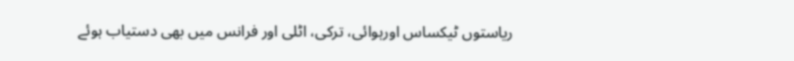ریاستوں ٹیکساس اورہوائی، ترکی، اٹلی اور فرانس میں بھی دستیاب ہوئے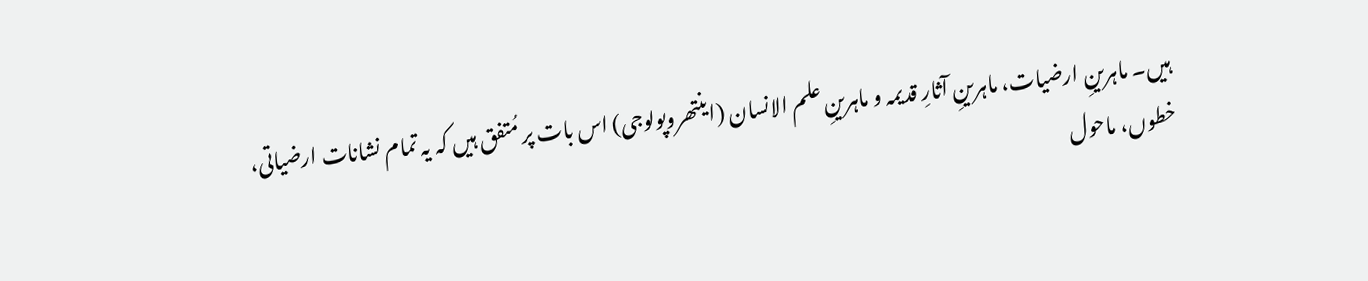ہیں۔ ماہرینِ ارضیات، ماہرینِ آثارِ قدیمہ و ماہرینِ علم الانسان (اینتھروپولوجی) اس بات پر مُتفق ہیں کہ یہ تمام نشانات ارضیاتی، خطوں، ماحول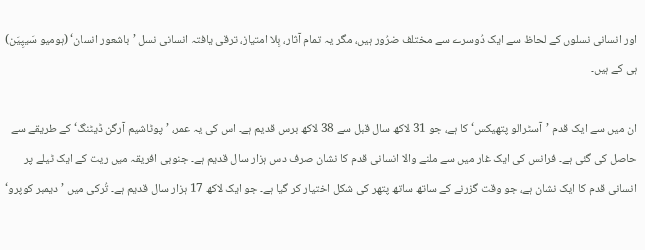اور انسانی نسلوں کے لحاظ سے ایک دُوسرے سے مختلف ضرُور ہیں، مگر یہ تمام آثار، بِلا امتیاز، ترقی یافتہ انسانی نسل ’باشعور انسان‘ (ہومیو سَیپِیَن) ہی کے ہیں۔

ان میں سے ایک قدم ’آسٹرالو پتھیکس‘ کا ہے، جو 31 لاکھ سال قبل سے 38 لاکھ برس قدیم ہے۔ اس کی یہ عمر، ’پوٹاشیم آرگن ڈیٹنگ‘ کے طریقے سے حاصل کی گئی ہے۔ فرانس کی ایک غار میں سے ملنے والا انسانی قدم کا نشان صرف دس ہزار سال قدیم ہے۔ جنوبی افریقہ میں ریت کے ایک ٹیلے پر انسانی قدم کا ایک نشان ہے، جو وقت گزرنے کے ساتھ ساتھ پتھر کی شکل اختیار کر گیا ہے۔ جو ایک لاکھ 17 ہزار سال قدیم ہے۔ تُرکی میں ’دیمبر کوپرو‘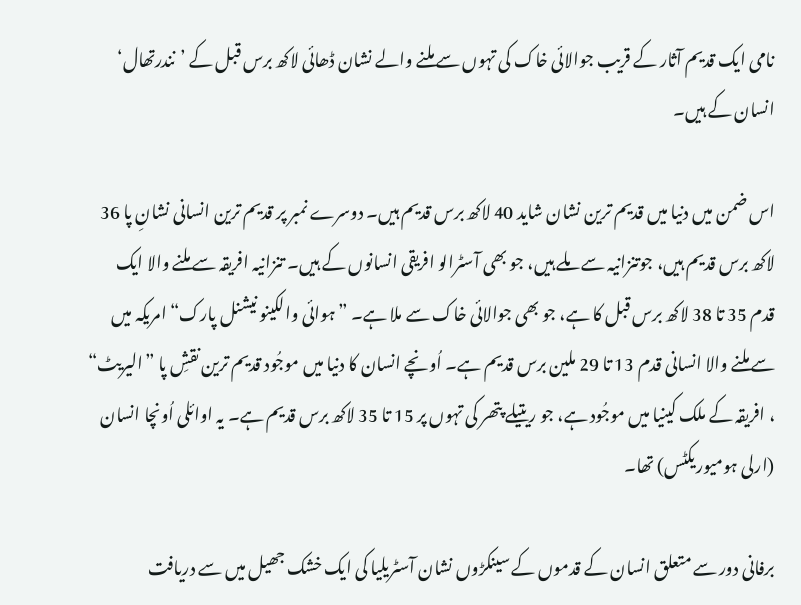نامی ایک قدیم آثار کے قریب جوالائی خاک کی تہوں سے ملنے والے نشان ڈھائی لاکھ برس قبل کے ’نندرتھال‘ انسان کے ہیں۔

اس ضمن میں دنیا میں قدیم ترین نشان شاید 40 لاکھ برس قدیم ہیں۔ دوسرے نمبر پر قدیم ترین انسانی نشانِ پا 36 لاکھ برس قدیم ہیں، جوتنزانیہ سے ملے ہیں، جو بھی آسٹرالو افریقی انسانوں کے ہیں۔ تنزانیہ افریقہ سے ملنے والا ایک قدم 35 تا 38 لاکھ برس قبل کا ہے، جو بھی جوالائی خاک سے ملا ہے۔ ”ہوائی والکینو نیشنل پارک“ امریکہ میں سے ملنے والا انسانی قدم 13 تا 29 ملین برس قدیم ہے۔ اُونچے انسان کا دنیا میں موجُود قدیم ترین نقشِ پا ”الیریٹ“ ، افریقہ کے ملک کینیا میں موجُود ہے، جو ریتیلے پتھر کی تہوں پر 15 تا 35 لاکھ برس قدیم ہے۔ یہ اوائلی اُونچا انسان (ارلی ہومیوریکٹس) تھا۔

برفانی دور سے متعلق انسان کے قدموں کے سینکڑوں نشان آسٹریلیا کی ایک خشک جھیل میں سے دریافت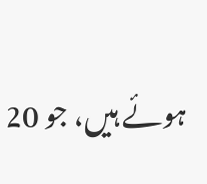ہوئے ہیں، جو 20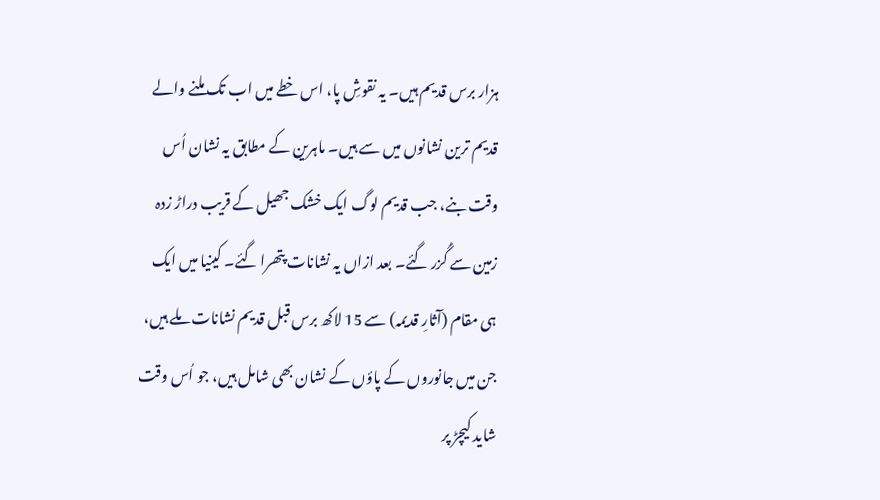ہزار برس قدیم ہیں۔ یہ نقوشِ پا، اس خطے میں اب تک ملنے والے قدیم ترین نشانوں میں سے ہیں۔ ماہرین کے مطابق یہ نشان اُس وقت بنے، جب قدیم لوگ ایک خشک جھیل کے قریب دراڑ زدہ زمین سے گُزر گئے۔ بعد ازاں یہ نشانات پتھرا گئے۔ کینیا میں ایک ہی مقام (آثارِ قدیمہ) سے 15 لاکھ برس قبل قدیم نشانات ملے ہیں، جن میں جانوروں کے پاؤں کے نشان بھی شامل ہیں، جو اُس وقت شاید کیچڑ پر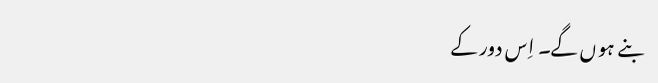بنے ہوں گے۔ اِس دور کے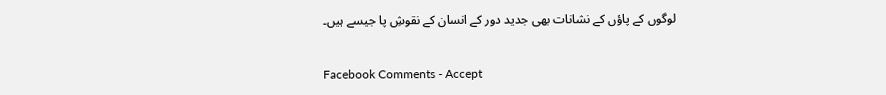لوگوں کے پاؤں کے نشانات بھی جدید دور کے انسان کے نقوشِ پا جیسے ہیں۔


Facebook Comments - Accept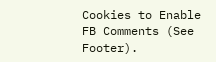Cookies to Enable FB Comments (See Footer).